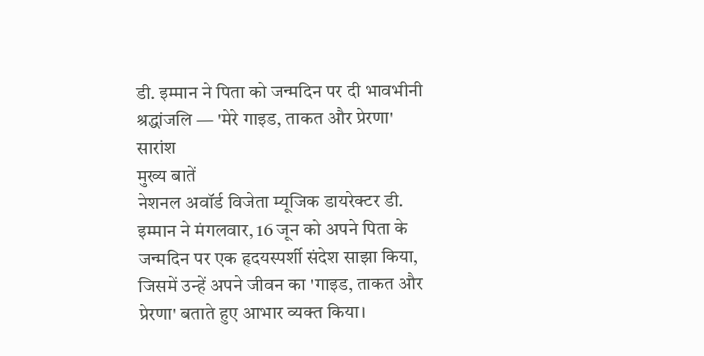डी. इम्मान ने पिता को जन्मदिन पर दी भावभीनी श्रद्धांजलि — 'मेरे गाइड, ताकत और प्रेरणा'
सारांश
मुख्य बातें
नेशनल अवॉर्ड विजेता म्यूजिक डायरेक्टर डी. इम्मान ने मंगलवार, 16 जून को अपने पिता के जन्मदिन पर एक हृदयस्पर्शी संदेश साझा किया, जिसमें उन्हें अपने जीवन का 'गाइड, ताकत और प्रेरणा' बताते हुए आभार व्यक्त किया।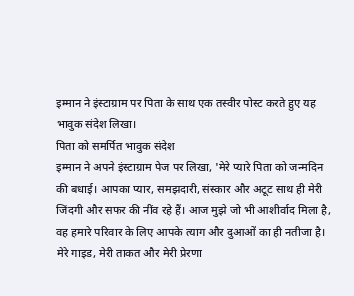इम्मान ने इंस्टाग्राम पर पिता के साथ एक तस्वीर पोस्ट करते हुए यह भावुक संदेश लिखा।
पिता को समर्पित भावुक संदेश
इम्मान ने अपने इंस्टाग्राम पेज पर लिखा, 'मेरे प्यारे पिता को जन्मदिन की बधाई। आपका प्यार, समझदारी, संस्कार और अटूट साथ ही मेरी जिंदगी और सफर की नींव रहे हैं। आज मुझे जो भी आशीर्वाद मिला है, वह हमारे परिवार के लिए आपके त्याग और दुआओं का ही नतीजा है। मेरे गाइड, मेरी ताकत और मेरी प्रेरणा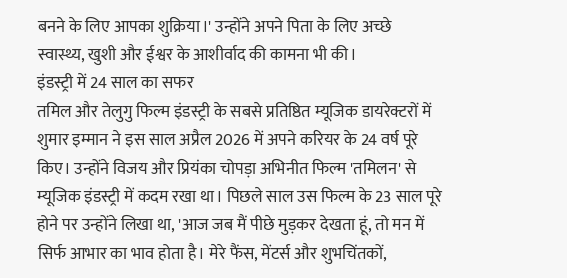बनने के लिए आपका शुक्रिया।' उन्होंने अपने पिता के लिए अच्छे स्वास्थ्य, खुशी और ईश्वर के आशीर्वाद की कामना भी की।
इंडस्ट्री में 24 साल का सफर
तमिल और तेलुगु फिल्म इंडस्ट्री के सबसे प्रतिष्ठित म्यूजिक डायरेक्टरों में शुमार इम्मान ने इस साल अप्रैल 2026 में अपने करियर के 24 वर्ष पूरे किए। उन्होंने विजय और प्रियंका चोपड़ा अभिनीत फिल्म 'तमिलन' से म्यूजिक इंडस्ट्री में कदम रखा था। पिछले साल उस फिल्म के 23 साल पूरे होने पर उन्होंने लिखा था, 'आज जब मैं पीछे मुड़कर देखता हूं, तो मन में सिर्फ आभार का भाव होता है। मेरे फैंस, मेंटर्स और शुभचिंतकों,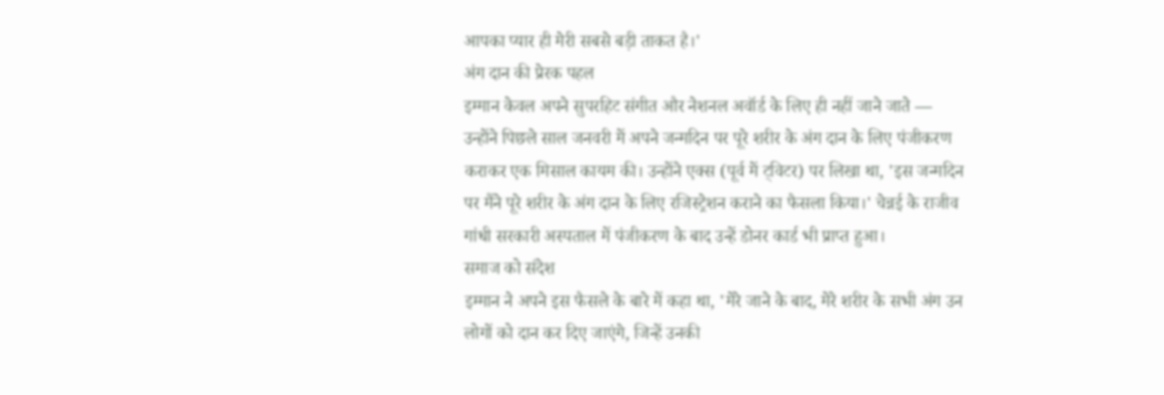आपका प्यार ही मेरी सबसे बड़ी ताकत है।'
अंग दान की प्रेरक पहल
इम्मान केवल अपने सुपरहिट संगीत और नेशनल अवॉर्ड के लिए ही नहीं जाने जाते — उन्होंने पिछले साल जनवरी में अपने जन्मदिन पर पूरे शरीर के अंग दान के लिए पंजीकरण कराकर एक मिसाल कायम की। उन्होंने एक्स (पूर्व में ट्विटर) पर लिखा था, 'इस जन्मदिन पर मैंने पूरे शरीर के अंग दान के लिए रजिस्ट्रेशन कराने का फैसला किया।' चेन्नई के राजीव गांधी सरकारी अस्पताल में पंजीकरण के बाद उन्हें डोनर कार्ड भी प्राप्त हुआ।
समाज को संदेश
इम्मान ने अपने इस फैसले के बारे में कहा था, 'मेरे जाने के बाद, मेरे शरीर के सभी अंग उन लोगों को दान कर दिए जाएंगे, जिन्हें उनकी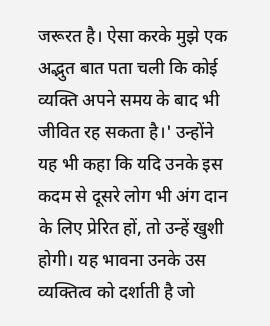जरूरत है। ऐसा करके मुझे एक अद्भुत बात पता चली कि कोई व्यक्ति अपने समय के बाद भी जीवित रह सकता है।' उन्होंने यह भी कहा कि यदि उनके इस कदम से दूसरे लोग भी अंग दान के लिए प्रेरित हों, तो उन्हें खुशी होगी। यह भावना उनके उस व्यक्तित्व को दर्शाती है जो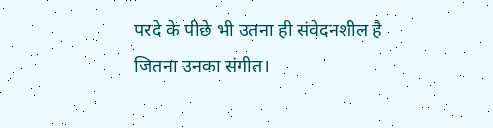परदे के पीछे भी उतना ही संवेदनशील है जितना उनका संगीत।